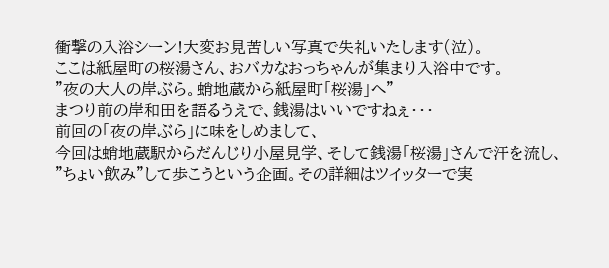衝撃の入浴シーン!大変お見苦しい写真で失礼いたします(泣)。
ここは紙屋町の桜湯さん、おバカなおっちゃんが集まり入浴中です。
"夜の大人の岸ぶら。蛸地蔵から紙屋町「桜湯」へ"
まつり前の岸和田を語るうえで、銭湯はいいですねぇ・・・
前回の「夜の岸ぶら」に味をしめまして、
今回は蛸地蔵駅からだんじり小屋見学、そして銭湯「桜湯」さんで汗を流し、
"ちょい飲み"して歩こうという企画。その詳細はツイッターで実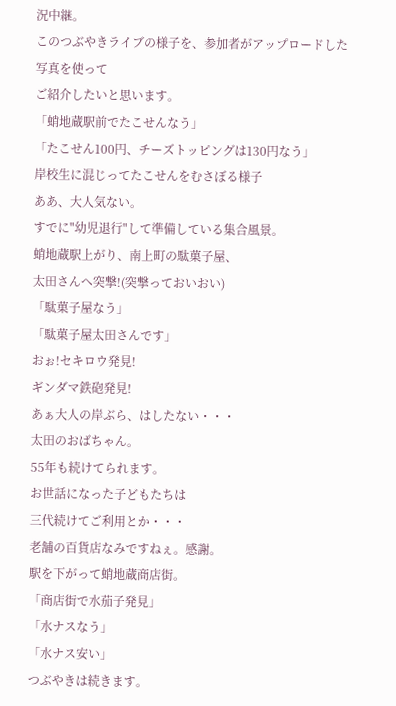況中継。
このつぶやきライブの様子を、参加者がアップロードした写真を使って
ご紹介したいと思います。
「蛸地蔵駅前でたこせんなう」
「たこせん100円、チーズトッピングは130円なう」
岸校生に混じってたこせんをむさぼる様子
ああ、大人気ない。
すでに"幼児退行"して準備している集合風景。
蛸地蔵駅上がり、南上町の駄菓子屋、
太田さんへ突撃!(突撃っておいおい)
「駄菓子屋なう」
「駄菓子屋太田さんです」
おぉ!セキロウ発見!
ギンダマ鉄砲発見!
あぁ大人の岸ぶら、はしたない・・・
太田のおばちゃん。
55年も続けてられます。
お世話になった子どもたちは
三代続けてご利用とか・・・
老舗の百貨店なみですねぇ。感謝。
駅を下がって蛸地蔵商店街。
「商店街で水茄子発見」
「水ナスなう」
「水ナス安い」
つぶやきは続きます。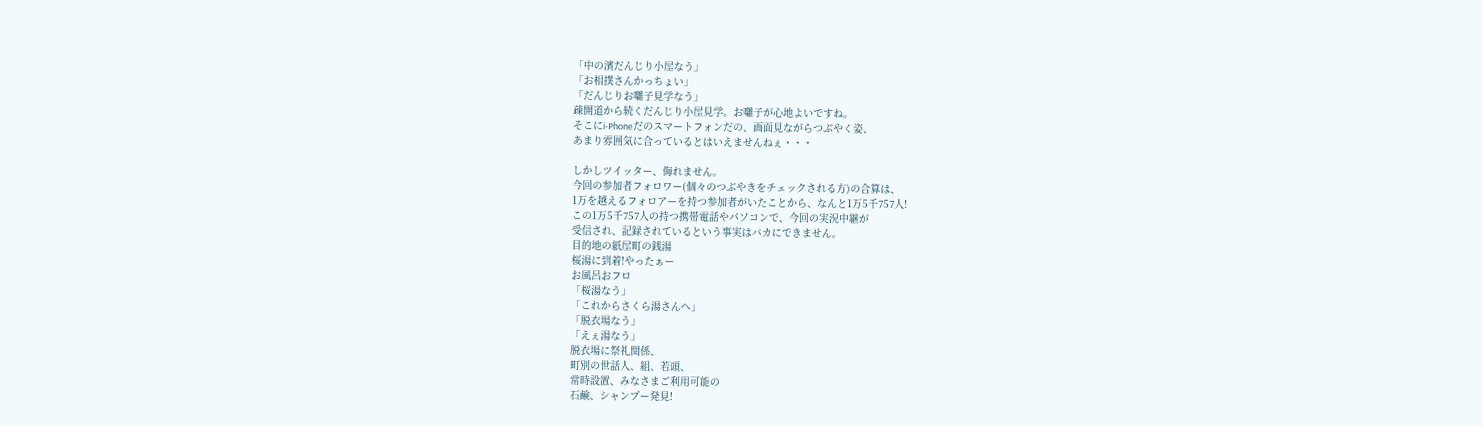「中の濱だんじり小屋なう」
「お相撲さんかっちょい」
「だんじりお囃子見学なう」
疎開道から続くだんじり小屋見学。お囃子が心地よいですね。
そこにi-Phoneだのスマートフォンだの、画面見ながらつぶやく姿、
あまり雰囲気に合っているとはいえませんねぇ・・・

しかしツイッター、侮れません。
今回の参加者フォロワー(個々のつぶやきをチェックされる方)の合算は、
1万を越えるフォロアーを持つ参加者がいたことから、なんと1万5千757人!
この1万5千757人の持つ携帯電話やパソコンで、今回の実況中継が
受信され、記録されているという事実はバカにできません。
目的地の紙屋町の銭湯
桜湯に到着!やったぁー
お風呂おフロ
「桜湯なう」
「これからさくら湯さんへ」
「脱衣場なう」
「えぇ湯なう」
脱衣場に祭礼関係、
町別の世話人、組、若頭、
常時設置、みなさまご利用可能の
石鹸、シャンプー発見!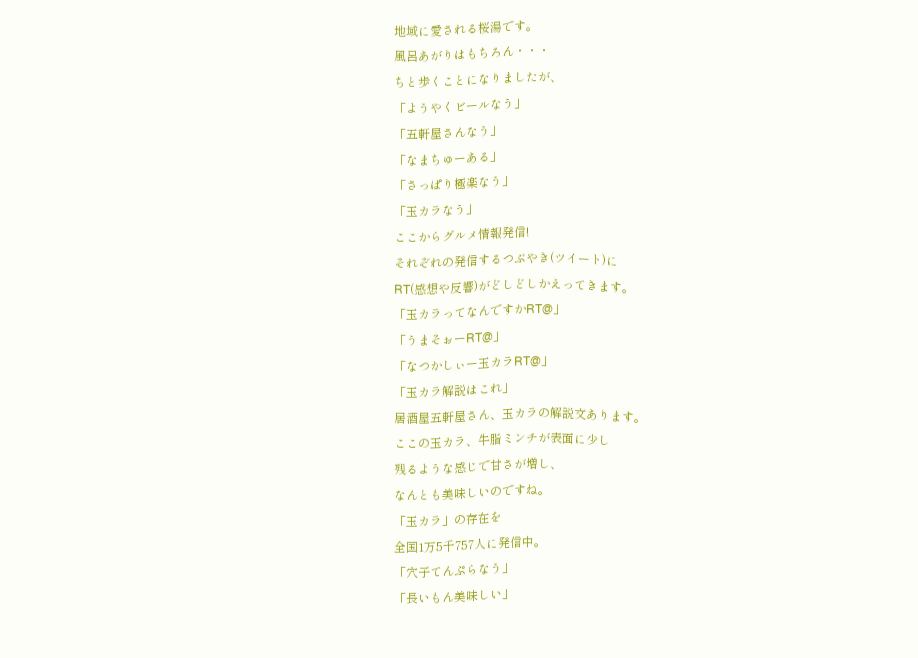地域に愛される桜湯です。
風呂あがりはもちろん・・・
ちと歩くことになりましたが、
「ようやくビールなう」
「五軒屋さんなう」
「なまちゅーある」
「さっぱり極楽なう」
「玉カラなう」
ここからグルメ情報発信!
それぞれの発信するつぶやき(ツイート)に
RT(感想や反響)がどしどしかえってきます。
「玉カラってなんですかRT@」
「うまそぉーRT@」
「なつかしぃー玉カラRT@」
「玉カラ解説はこれ」
居酒屋五軒屋さん、玉カラの解説文あります。
ここの玉カラ、牛脂ミンチが表面に少し
残るような感じで甘さが増し、
なんとも美味しいのですね。
「玉カラ」の存在を
全国1万5千757人に発信中。
「穴子てんぷらなう」
「長いもん美味しい」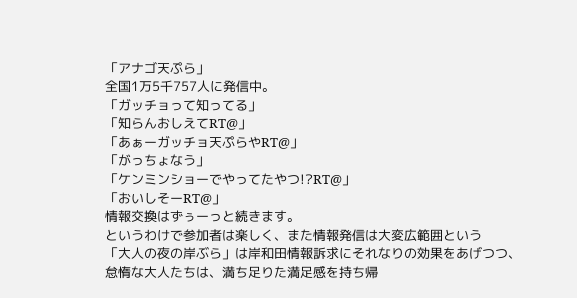「アナゴ天ぷら」
全国1万5千757人に発信中。
「ガッチョって知ってる」
「知らんおしえてRT@」
「あぁーガッチョ天ぷらやRT@」
「がっちょなう」
「ケンミンショーでやってたやつ!?RT@」
「おいしそーRT@」
情報交換はずぅーっと続きます。
というわけで参加者は楽しく、また情報発信は大変広範囲という
「大人の夜の岸ぶら」は岸和田情報訴求にそれなりの効果をあげつつ、
怠惰な大人たちは、満ち足りた満足感を持ち帰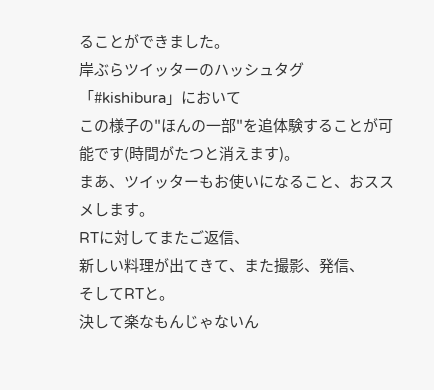ることができました。
岸ぶらツイッターのハッシュタグ「#kishibura」において
この様子の"ほんの一部"を追体験することが可能です(時間がたつと消えます)。
まあ、ツイッターもお使いになること、おススメします。
RTに対してまたご返信、
新しい料理が出てきて、また撮影、発信、
そしてRTと。
決して楽なもんじゃないん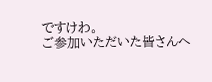ですけわ。
ご参加いただいた皆さんへ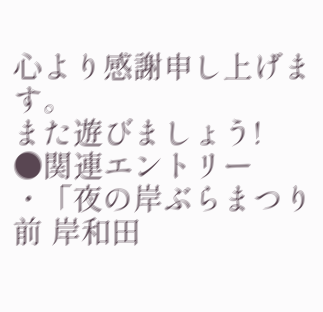心より感謝申し上げます。
また遊びましょう!
●関連エントリー
・「夜の岸ぶらまつり前 岸和田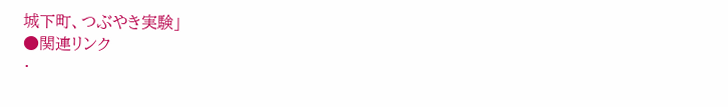城下町、つぶやき実験」
●関連リンク
・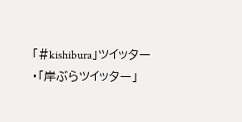「#kishibura」ツイッター
・「岸ぶらツイッター」